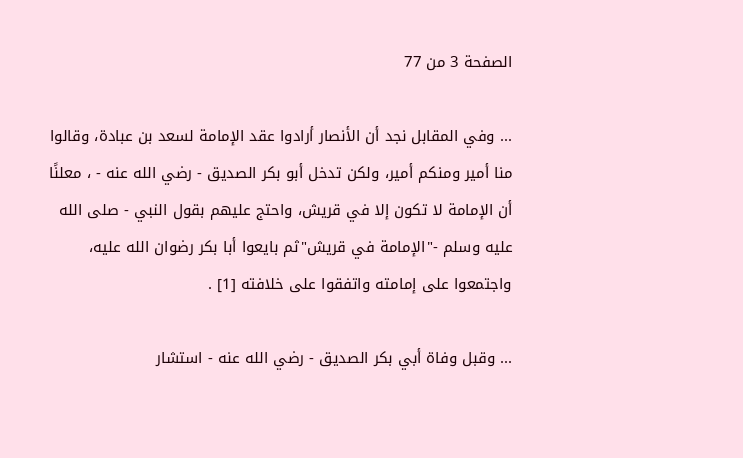الصفحة 3 من 77

... وفي المقابل نجد أن الأنصار أرادوا عقد الإمامة لسعد بن عبادة، وقالوا منا أمير ومنكم أمير، ولكن تدخل أبو بكر الصديق - رضي الله عنه - ، معلنًا أن الإمامة لا تكون إلا في قريش، واحتج عليهم بقول النبي - صلى الله عليه وسلم -"الإمامة في قريش"ثم بايعوا أبا بكر رضوان الله عليه، واجتمعوا على إمامته واتفقوا على خلافته [1] .

... وقبل وفاة أبي بكر الصديق - رضي الله عنه - استشار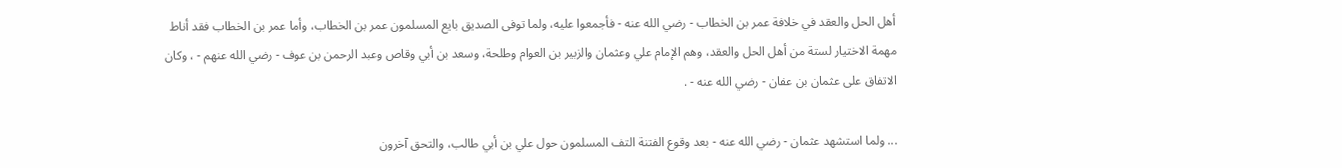أهل الحل والعقد في خلافة عمر بن الخطاب - رضي الله عنه - فأجمعوا عليه، ولما توفى الصديق بايع المسلمون عمر بن الخطاب، وأما عمر بن الخطاب فقد أناط مهمة الاختيار لستة من أهل الحل والعقد، وهم الإمام علي وعثمان والزبير بن العوام وطلحة، وسعد بن أبي وقاص وعبد الرحمن بن عوف - رضي الله عنهم - ، وكان الاتفاق على عثمان بن عفان - رضي الله عنه - .

... ولما استشهد عثمان - رضي الله عنه - بعد وقوع الفتنة التف المسلمون حول علي بن أبي طالب، والتحق آخرون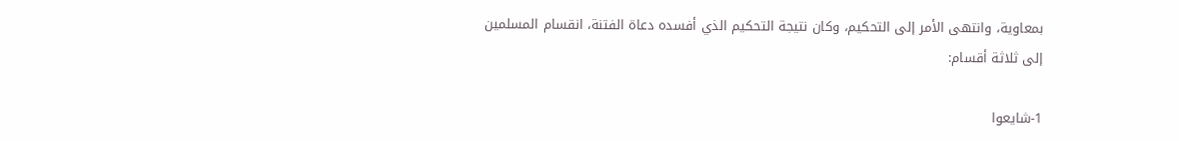بمعاوية، وانتهى الأمر إلى التحكيم، وكان نتيجة التحكيم الذي أفسده دعاة الفتنة، انقسام المسلمين إلى ثلاثة أقسام:

1-شايعوا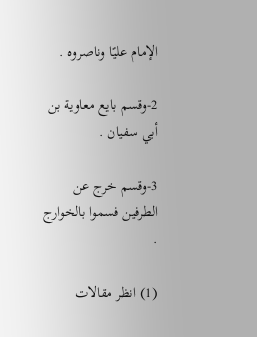الإمام عليًا وناصروه .

2-وقسم بايع معاوية بن أبي سفيان .

3-وقسم خرج عن الطرفين فسموا بالخوارج .

(1) انظر مقالات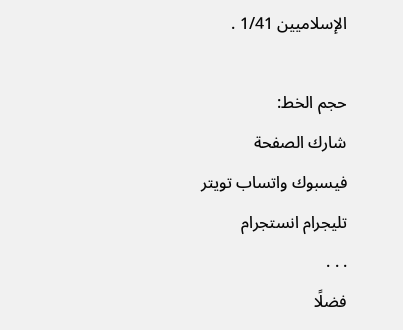الإسلاميين 1/41 .

حجم الخط:
شارك الصفحة
فيسبوك واتساب تويتر تليجرام انستجرام
. . .
فضلًا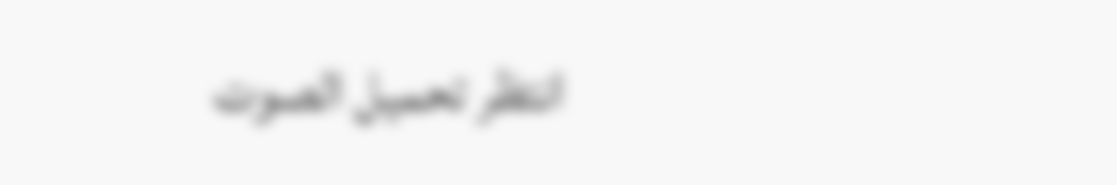انتظر تحميل الصوت